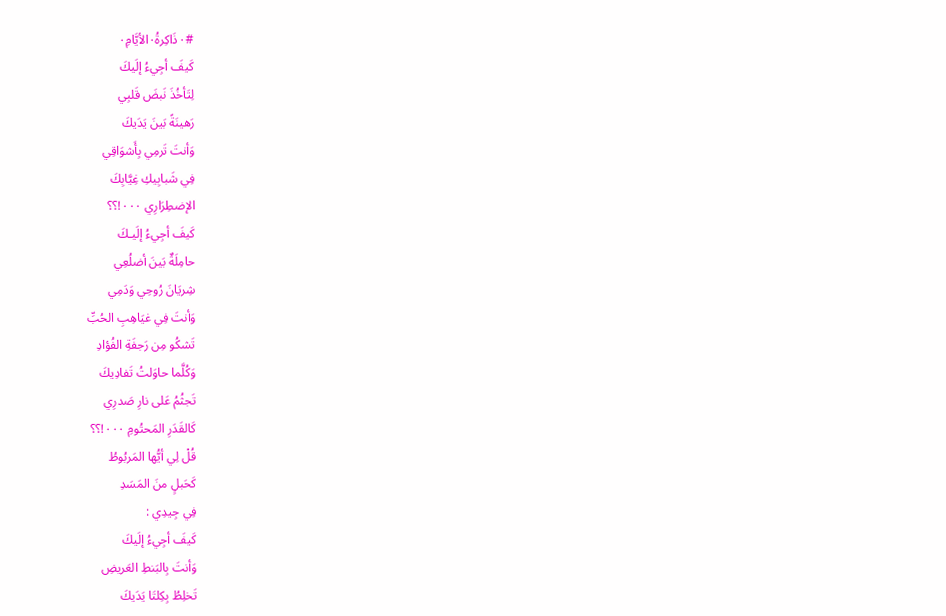#٠ذَاكِرةُ٠الأيَّامِ٠
كَيفَ أجِيءُ إلَيكَ
لِتَأخُذَ نَبضَ قَلبِي
رَهينَةً بَينَ يَدَيكَ
وَأنتَ تَرمِي بِأَشوَاقِي
فِي شَبابِيكِ غِيَّابِكَ
الإضطِرَارِي ٠٠٠!؟؟
كَيفَ أجِيءُ إلَيـكَ
حامِلَةٌ بَينَ أضلُعِي
شِريَانَ رُوحِي وَدَمِي
وَأنتَ فِي غيَاهِبِ الحُبِّ
تَشكُو مِن رَجفَةِ الفُؤادِ
وَكُلَّما حاوَلتُ تَفادِيكَ
تَجثُمُ عَلى نارِ صَدرِي
كَالقَدَرِ المَحتُومِ ٠٠٠!؟؟
قُلْ لِي أيُّها المَربُوطُ
كَحَبلٍ منَ المَسَدِ
فِي جِيدِي :
كَيفَ أجِيءُ إلَيكَ
وَأنتَ بِالبَنطِ العَريضِ
تَخلِطُ بِكِلتَا يَدَيكَ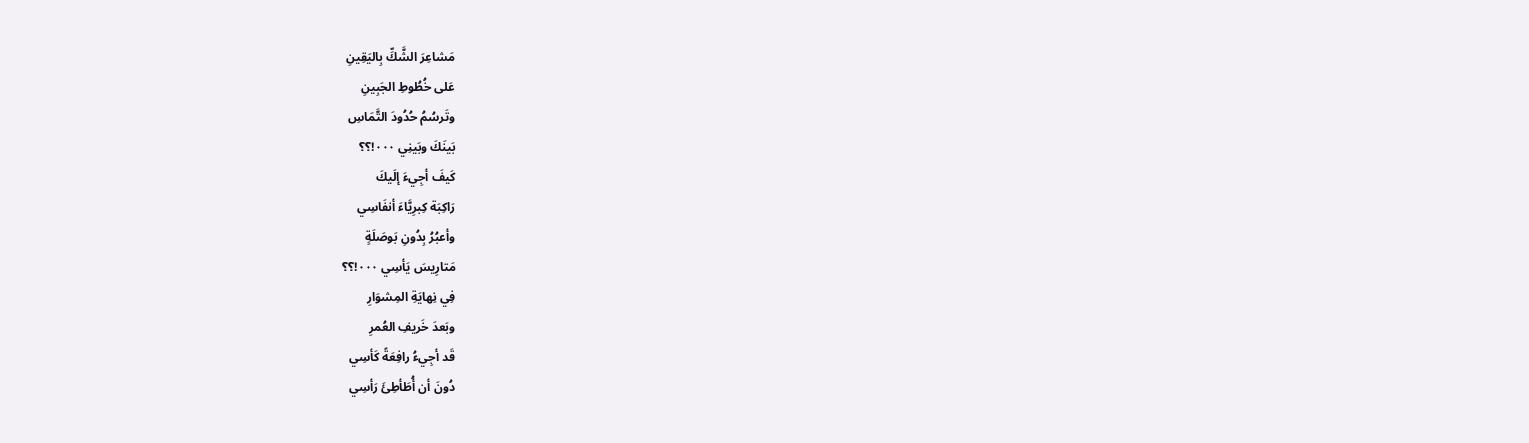مَشاعِرَ الشَّكِّ بِاليَقِينِ
عَلى خُطُوطِ الجَبِينِ
وتَرسُمُ حُدُودَ التَّمَاسِ
بَينَكَ وبَينِي ٠٠٠!؟؟
كَيفَ أجِيءَ إلَيكَ
رَاكِبَة كِبرِيَّاءَ أنفَاسِي
وأعبُرُ بِدُونِ بَوصَلَةٍ
مَتارِيسَ يَأسِي ٠٠٠!؟؟
فِي نِهايَةِ المِشوَارِ
وبَعدَ خَريفِ العُمرِ
قَد أجِيءُ رافِعَةً كَأسِي
دُونَ أن أُطَأطِئَ رَأسِي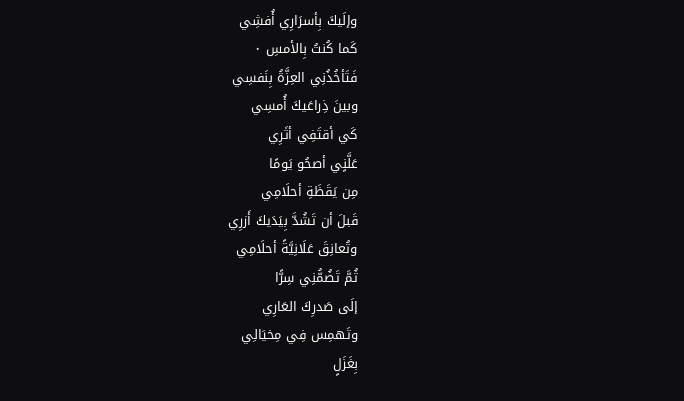وإلَيكَ بِأسرَارِي أُفشِي
كَما كُنتُ بِالأمسِ ٠
فَتَأخُذُنِي العِزَّةُ بِنَفسِي
وبينَ ذِراعَيكَ أُمسِي
كَي أقتَفِي أثَرِي
عَلَّنٍي أصحُو يَومًا
مِن يَقَظَةِ أحلَامِي
قَبلَ أن تَشُدَّ بِيَدَيكَ أَزرِي
وتُعانِقَ عَلَانِيَّةً أحلَامِي
ثُمَّ تَضُمُّنِي سِرًّا
إلَى صَدرِكَ العَارِي
وتَهمِس فِي مِخيَالِي
بِغَزَلٍ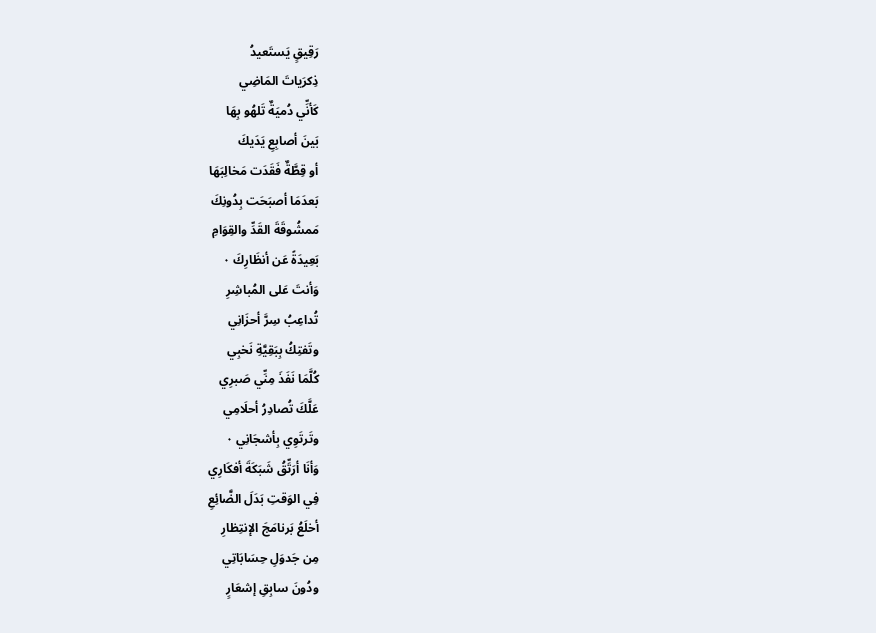رَقِيقٍ يَستَعيدُ
ذِكرَياتَ المَاضِي
كَأنِّي دُميَةٌ تَلهُو بِهَا
بَينَ أصابِعِ يَدَيكَ
أو قِطَّةٌ فَقَدَت مَخالِبَهَا
بَعدَمَا أصبَحَت بِدُونِكَ
مَمشُوقَةَ القَدِّ والقِوَامِ
بَعِيدَةً عَن أنظَارِكَ ٠
وَأنتَ عَلى المُباشِرِ
تُداعِبُ سِرَّ أحزَانِي
وتَفتِكُ بِبَقِيَّةِ نَخبِي
كُلَّمَا نَفَذَ مِنِّي صَبرِي
عَلَّكَ تُصادِرُ أحلَامِي
وتَرتَوِي بِأشجَانِي ٠
وَأنَا أرَتِّقُ شَبَكَةَ أفكَارِي
فِي الوَقتِ بَدَلَ الضَّائِعِ
أخلَعُ بَرنامَجَ الإنتِظارِ
مِن جَدوَلِ حِسَابَاتِي
ودُونَ سابِقِ إشعَارٍ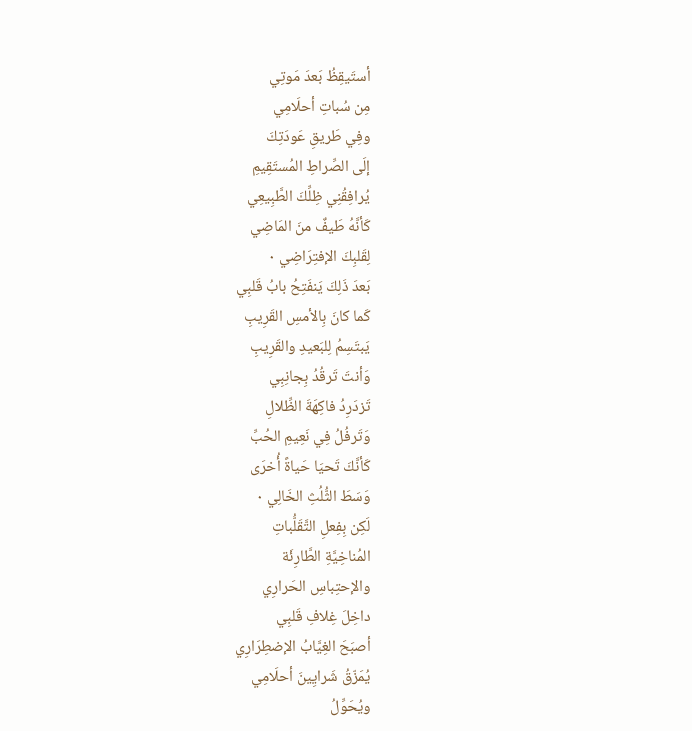أستَيقِظُ بَعدَ مَوتِي
مِن سُباتِ أحلَامِي
وفِي طَريقِ عَودَتِكَ
إلَى الصِّراطِ المُستَقِيمِ
يُرافِقُنِي ظِلِّكَ الطَّبِيعِي
كَأنَّهُ طَيفٌ منَ المَاضِي
لِقَلبِكَ الإفتِرَاضِي ٠
بَعدَ ذَلِكَ يَنفَتِحُ بابُ قَلبِي
كَما كانَ بِالأمسِ القَرِيبِ
يَبتَسِمُ لِلبَعيدِ والقَرِيبِ
وَأنتَ تَرقُدُ بِجانِبِي
تَزدَرِدُ فاكِهَةَ الظِّلالِ
وَتَرفُلُ فِي نَعِيمِ الحُبِّ
كَأنَّكَ تَحيَا حَياةً أُخرَى
وَسَطَ الثُّلُثِ الخَالِي ٠
لَكِن بِفِعلِ التَّقَلُّباتِ
المُناخِيَّةِ الطَّارِئَة
والإحتِباسِ الحَرارِي
داخِلَ غِلافِ قَلبِي
أصبَحَ الغِيَّابُ الإضطِرَارِي
يُمَزّقُ شَرايِينَ أحلَامِي
ويُحَوِّلُ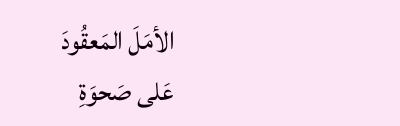الأمَلَ المَعقُودَ
عَلى صَحوَةِ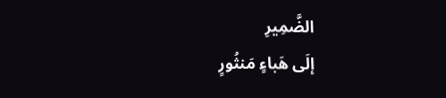الضَّمِيرِ
إلَى هَباءٍ مَنثُورٍ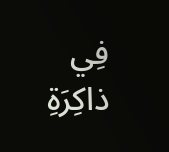فِي ذاكِرَةِ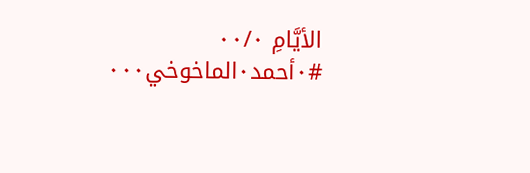الأيَّامِ ٠٠/٠
#٠أحمد٠الماخوخي٠٠٠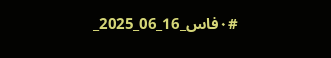#٠فاس_16_06_2025_